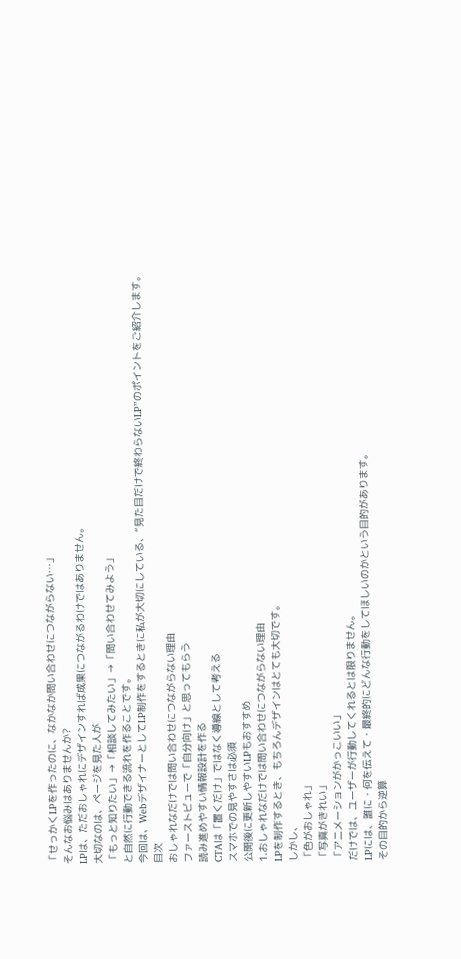「せっかくLPを作ったのに、なかなか問い合わせにつながらない…」
そんなお悩みはありませんか?
LPは、ただおしゃれにデザインすれば成果につながるわけではありません。
大切なのは、ページを見た人が
「もっと知りたい」→「相談してみたい」→「問い合わせてみよう」
と自然に行動できる流れを作ることです。
今回は、WebデザイナーとしてLP制作をするときに私が大切にしている、“見た目だけで終わらないLP”のポイントをご紹介します。
目次
おしゃれなだけでは問い合わせにつながらない理由
ファーストビューで「自分向け」と思ってもらう
読み進めやすい情報設計を作る
CTAは「置くだけ」ではなく導線として考える
スマホでの見やすさは必須
公開後に更新しやすいLPもおすすめ
1.おしゃれなだけでは問い合わせにつながらない理由
LPを制作するとき、もちろんデザインはとても大切です。
しかし、
「色がおしゃれ」
「写真がきれい」
「アニメーションがかっこいい」
だけでは、ユーザーが行動してくれるとは限りません。
LPには、誰に・何を伝えて・最終的にどんな行動をしてほしいのかという目的があります。
その目的から逆算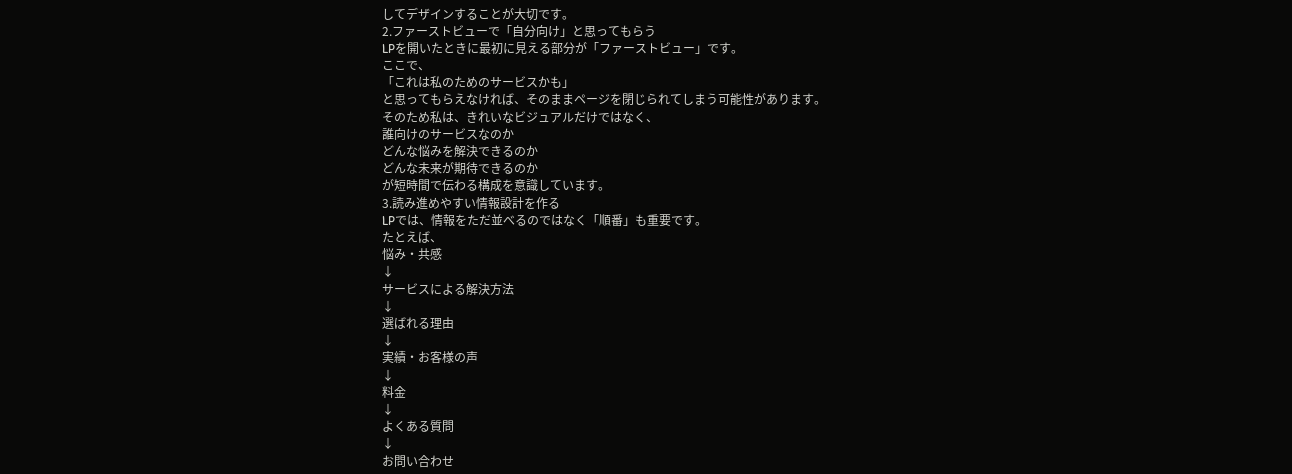してデザインすることが大切です。
2.ファーストビューで「自分向け」と思ってもらう
LPを開いたときに最初に見える部分が「ファーストビュー」です。
ここで、
「これは私のためのサービスかも」
と思ってもらえなければ、そのままページを閉じられてしまう可能性があります。
そのため私は、きれいなビジュアルだけではなく、
誰向けのサービスなのか
どんな悩みを解決できるのか
どんな未来が期待できるのか
が短時間で伝わる構成を意識しています。
3.読み進めやすい情報設計を作る
LPでは、情報をただ並べるのではなく「順番」も重要です。
たとえば、
悩み・共感
↓
サービスによる解決方法
↓
選ばれる理由
↓
実績・お客様の声
↓
料金
↓
よくある質問
↓
お問い合わせ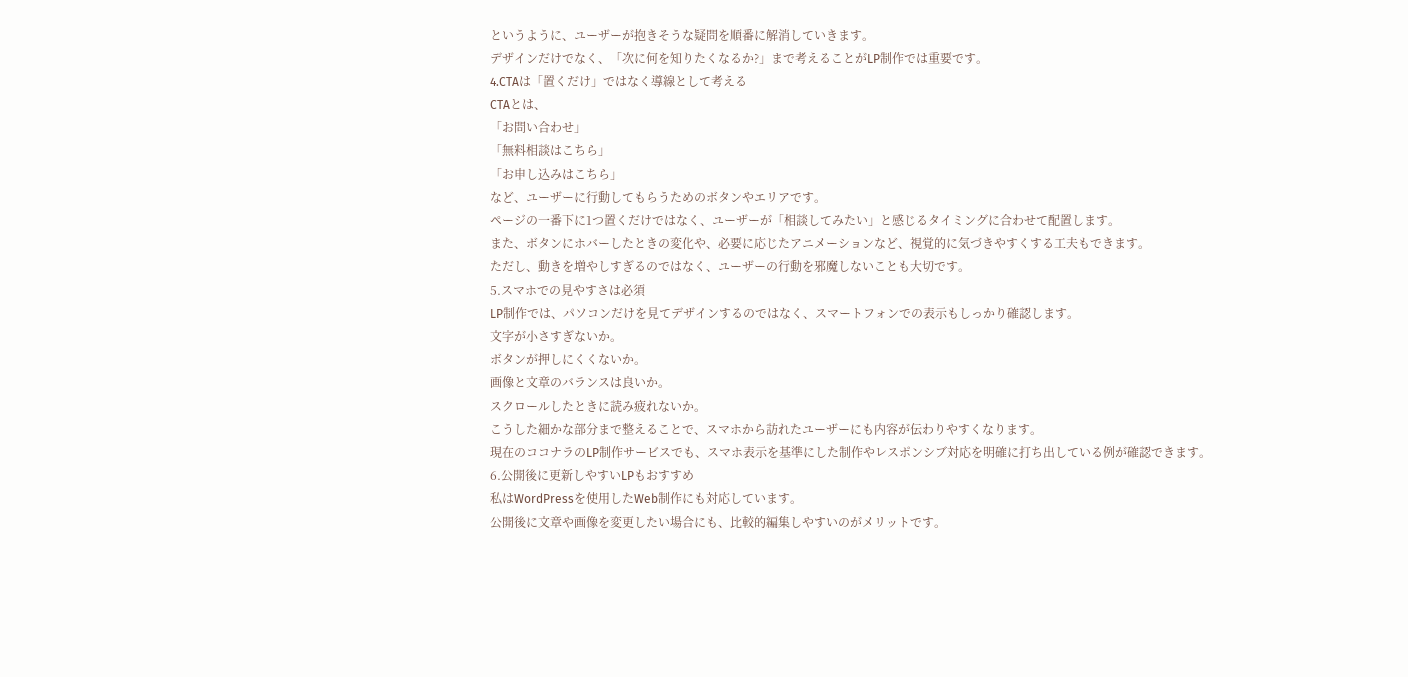というように、ユーザーが抱きそうな疑問を順番に解消していきます。
デザインだけでなく、「次に何を知りたくなるか?」まで考えることがLP制作では重要です。
4.CTAは「置くだけ」ではなく導線として考える
CTAとは、
「お問い合わせ」
「無料相談はこちら」
「お申し込みはこちら」
など、ユーザーに行動してもらうためのボタンやエリアです。
ページの一番下に1つ置くだけではなく、ユーザーが「相談してみたい」と感じるタイミングに合わせて配置します。
また、ボタンにホバーしたときの変化や、必要に応じたアニメーションなど、視覚的に気づきやすくする工夫もできます。
ただし、動きを増やしすぎるのではなく、ユーザーの行動を邪魔しないことも大切です。
5.スマホでの見やすさは必須
LP制作では、パソコンだけを見てデザインするのではなく、スマートフォンでの表示もしっかり確認します。
文字が小さすぎないか。
ボタンが押しにくくないか。
画像と文章のバランスは良いか。
スクロールしたときに読み疲れないか。
こうした細かな部分まで整えることで、スマホから訪れたユーザーにも内容が伝わりやすくなります。
現在のココナラのLP制作サービスでも、スマホ表示を基準にした制作やレスポンシブ対応を明確に打ち出している例が確認できます。
6.公開後に更新しやすいLPもおすすめ
私はWordPressを使用したWeb制作にも対応しています。
公開後に文章や画像を変更したい場合にも、比較的編集しやすいのがメリットです。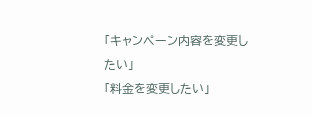「キャンペーン内容を変更したい」
「料金を変更したい」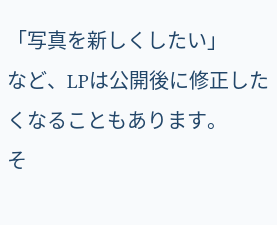「写真を新しくしたい」
など、LPは公開後に修正したくなることもあります。
そ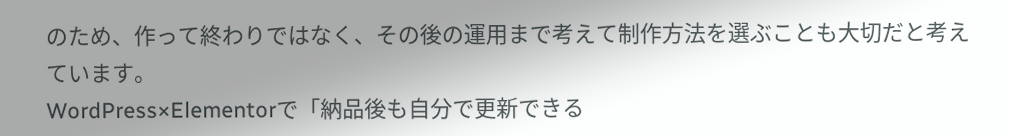のため、作って終わりではなく、その後の運用まで考えて制作方法を選ぶことも大切だと考えています。
WordPress×Elementorで「納品後も自分で更新できる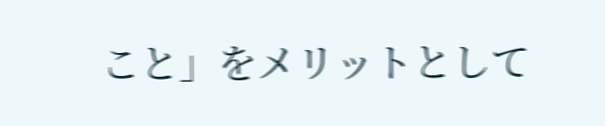こと」をメリットとして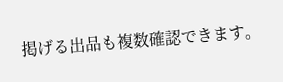掲げる出品も複数確認できます。